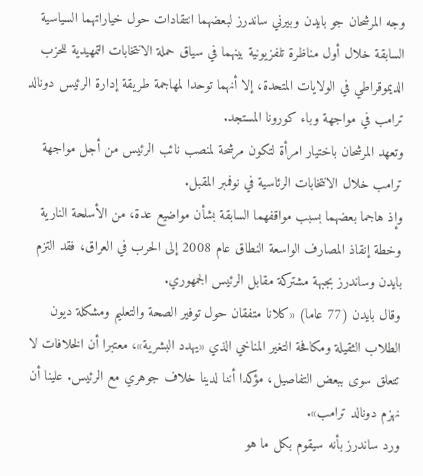وجه المرشحان جو بايدن وبيرني ساندرز لبعضهما انتقادات حول خياراتهما السياسية السابقة خلال أول مناظرة تلفزيونية بينهما في سياق حملة الانتخابات التمهيدية للحزب الديموقراطي في الولايات المتحدة، إلا أنهما توحدا لمهاجمة طريقة إدارة الرئيس دونالد ترامب في مواجهة وباء كورونا المستجد.
وتعهد المرشحان باختيار امرأة لتكون مرشحة لمنصب نائب الرئيس من أجل مواجهة ترامب خلال الانتخابات الرئاسية في نوفمبر المقبل.
وإذ هاجما بعضهما بسبب مواقفهما السابقة بشأن مواضيع عدة، من الأسلحة النارية وخطة إنقاذ المصارف الواسعة النطاق عام 2008 إلى الحرب في العراق، فقد التزم بايدن وساندرز بجبهة مشتركة مقابل الرئيس الجمهوري.
وقال بايدن (77 عاما) «كلانا متفقان حول توفير الصحة والتعليم ومشكلة ديون الطلاب الثقيلة ومكافحة التغير المناخي الذي «يهدد البشرية»، معتبرا أن الخلافات لا تتعلق سوى ببعض التفاصيل، مؤكدا أننا لدينا خلاف جوهري مع الرئيس. علينا أن نهزم دونالد ترامب».
ورد ساندرز بأنه سيقوم بكل ما هو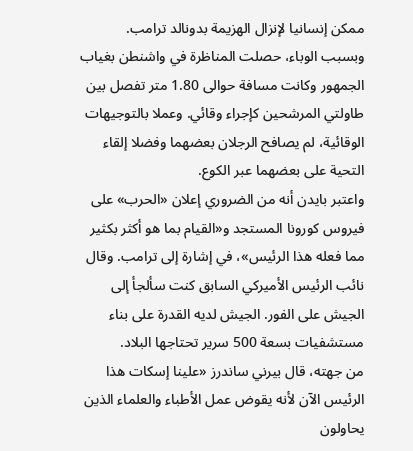ممكن إنسانيا لإنزال الهزيمة بدونالد ترامب.
وبسبب الوباء، حصلت المناظرة في واشنطن بغياب الجمهور وكانت مسافة حوالى 1.80 متر تفصل بين طاولتي المرشحين كإجراء وقائي. وعملا بالتوجيهات الوقائية، لم يصافح الرجلان بعضهما وفضلا إلقاء التحية على بعضهما عبر الكوع.
واعتبر بايدن أنه من الضروري إعلان «الحرب» على فيروس كورونا المستجد و«القيام بما هو أكثر بكثير مما فعله هذا الرئيس»، في إشارة إلى ترامب. وقال نائب الرئيس الأميركي السابق كنت سألجأ إلى الجيش على الفور. الجيش لديه القدرة على بناء مستشفيات بسعة 500 سرير تحتاجها البلاد.
من جهته، قال بيرني ساندرز «علينا إسكات هذا الرئيس الآن لأنه يقوض عمل الأطباء والعلماء الذين يحاولون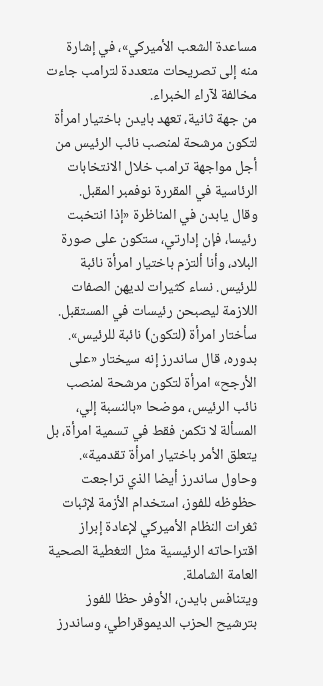مساعدة الشعب الأميركي»، في إشارة منه إلى تصريحات متعددة لترامب جاءت مخالفة لآراء الخبراء.
من جهة ثانية، تعهد بايدن باختيار امرأة لتكون مرشحة لمنصب نائب الرئيس من أجل مواجهة ترامب خلال الانتخابات الرئاسية في المقررة نوفمبر المقبل.
وقال يابدن في المناظرة «إذا انتخبت رئيسا، فإن إدارتي، ستكون على صورة البلاد، وأنا ألتزم باختيار امرأة نائبة للرئيس. نساء كثيرات لديهن الصفات اللازمة ليصبحن رئيسات في المستقبل. سأختار امرأة (لتكون) نائبة للرئيس».
بدوره، قال ساندرز إنه سيختار «على الأرجح» امرأة لتكون مرشحة لمنصب نائب الرئيس، موضحا «بالنسبة إلي، المسألة لا تكمن فقط في تسمية امرأة، بل يتعلق الأمر باختيار امرأة تقدمية».
وحاول ساندرز أيضا الذي تراجعت حظوظه للفوز، استخدام الأزمة لإثبات ثغرات النظام الأميركي لإعادة إبراز اقتراحاته الرئيسية مثل التغطية الصحية العامة الشاملة.
ويتنافس بايدن، الأوفر حظا للفوز بترشيح الحزب الديموقراطي، وساندرز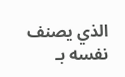الذي يصنف نفسه بـ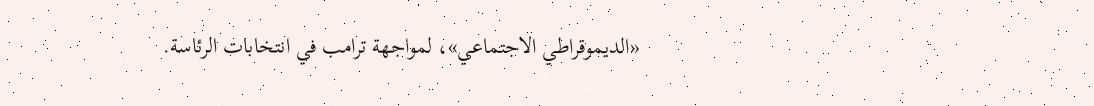«الديموقراطي الاجتماعي»، لمواجهة ترامب في انتخابات الرئاسة.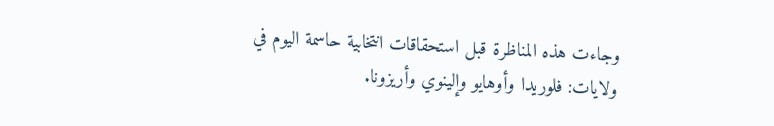وجاءت هذه المناظرة قبل استحقاقات انتخابية حاسمة اليوم في ولايات: فلوريدا وأوهايو وإلينوي وأريزونا.